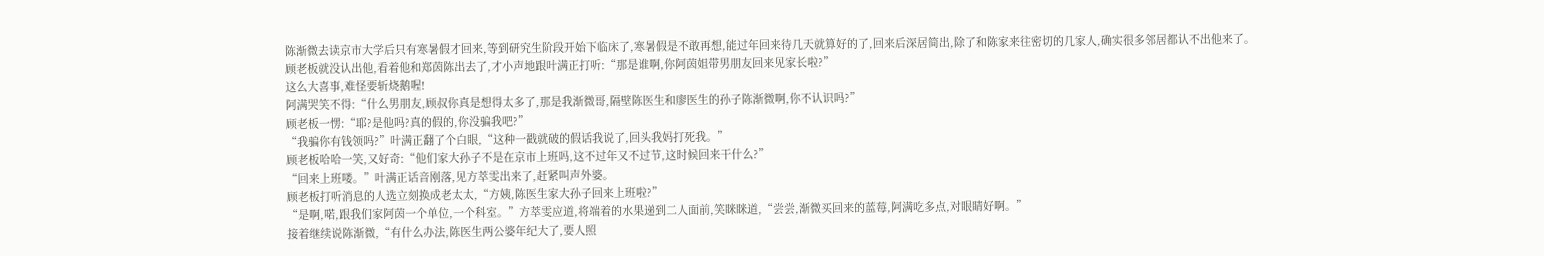陈渐微去读京市大学后只有寒暑假才回来,等到研究生阶段开始下临床了,寒暑假是不敢再想,能过年回来待几天就算好的了,回来后深居简出,除了和陈家来往密切的几家人,确实很多邻居都认不出他来了。
顾老板就没认出他,看着他和郑茵陈出去了,才小声地跟叶满正打听:“那是谁啊,你阿茵姐带男朋友回来见家长啦?”
这么大喜事,难怪要斩烧鹅喔!
阿满哭笑不得:“什么男朋友,顾叔你真是想得太多了,那是我渐微哥,隔壁陈医生和廖医生的孙子陈渐微啊,你不认识吗?”
顾老板一愣:“耶?是他吗?真的假的,你没骗我吧?”
“我骗你有钱领吗?”叶满正翻了个白眼,“这种一戳就破的假话我说了,回头我妈打死我。”
顾老板哈哈一笑,又好奇:“他们家大孙子不是在京市上班吗,这不过年又不过节,这时候回来干什么?”
“回来上班喽。”叶满正话音刚落,见方萃雯出来了,赶紧叫声外婆。
顾老板打听消息的人选立刻换成老太太,“方姨,陈医生家大孙子回来上班啦?”
“是啊,喏,跟我们家阿茵一个单位,一个科室。”方萃雯应道,将端着的水果递到二人面前,笑眯眯道,“尝尝,渐微买回来的蓝莓,阿满吃多点,对眼睛好啊。”
接着继续说陈渐微,“有什么办法,陈医生两公婆年纪大了,要人照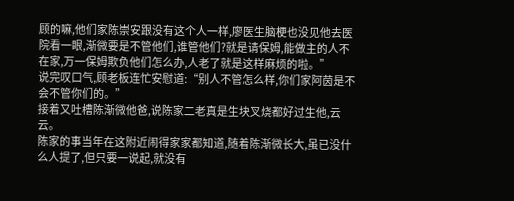顾的嘛,他们家陈崇安跟没有这个人一样,廖医生脑梗也没见他去医院看一眼,渐微要是不管他们,谁管他们?就是请保姆,能做主的人不在家,万一保姆欺负他们怎么办,人老了就是这样麻烦的啦。”
说完叹口气,顾老板连忙安慰道:“别人不管怎么样,你们家阿茵是不会不管你们的。”
接着又吐槽陈渐微他爸,说陈家二老真是生块叉烧都好过生他,云云。
陈家的事当年在这附近闹得家家都知道,随着陈渐微长大,虽已没什么人提了,但只要一说起,就没有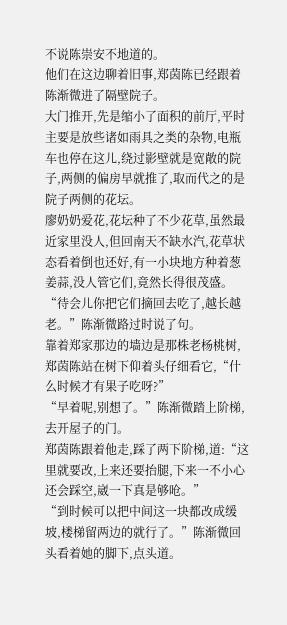不说陈崇安不地道的。
他们在这边聊着旧事,郑茵陈已经跟着陈渐微进了隔壁院子。
大门推开,先是缩小了面积的前厅,平时主要是放些诸如雨具之类的杂物,电瓶车也停在这儿,绕过影壁就是宽敞的院子,两侧的偏房早就推了,取而代之的是院子两侧的花坛。
廖奶奶爱花,花坛种了不少花草,虽然最近家里没人,但回南天不缺水汽,花草状态看着倒也还好,有一小块地方种着葱姜蒜,没人管它们,竟然长得很茂盛。
“待会儿你把它们摘回去吃了,越长越老。”陈渐微路过时说了句。
靠着郑家那边的墙边是那株老杨桃树,郑茵陈站在树下仰着头仔细看它,“什么时候才有果子吃呀?”
“早着呢,别想了。”陈渐微踏上阶梯,去开屋子的门。
郑茵陈跟着他走,踩了两下阶梯,道:“这里就要改,上来还要抬腿,下来一不小心还会踩空,崴一下真是够呛。”
“到时候可以把中间这一块都改成缓坡,楼梯留两边的就行了。”陈渐微回头看着她的脚下,点头道。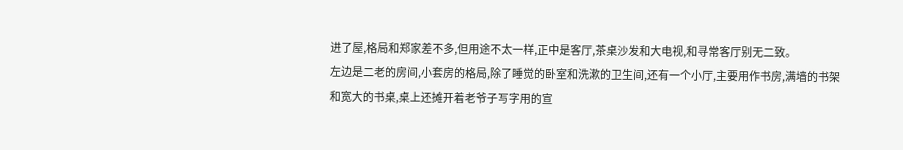进了屋,格局和郑家差不多,但用途不太一样,正中是客厅,茶桌沙发和大电视,和寻常客厅别无二致。
左边是二老的房间,小套房的格局,除了睡觉的卧室和洗漱的卫生间,还有一个小厅,主要用作书房,满墙的书架和宽大的书桌,桌上还摊开着老爷子写字用的宣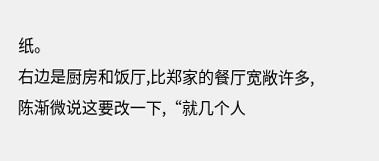纸。
右边是厨房和饭厅,比郑家的餐厅宽敞许多,陈渐微说这要改一下,“就几个人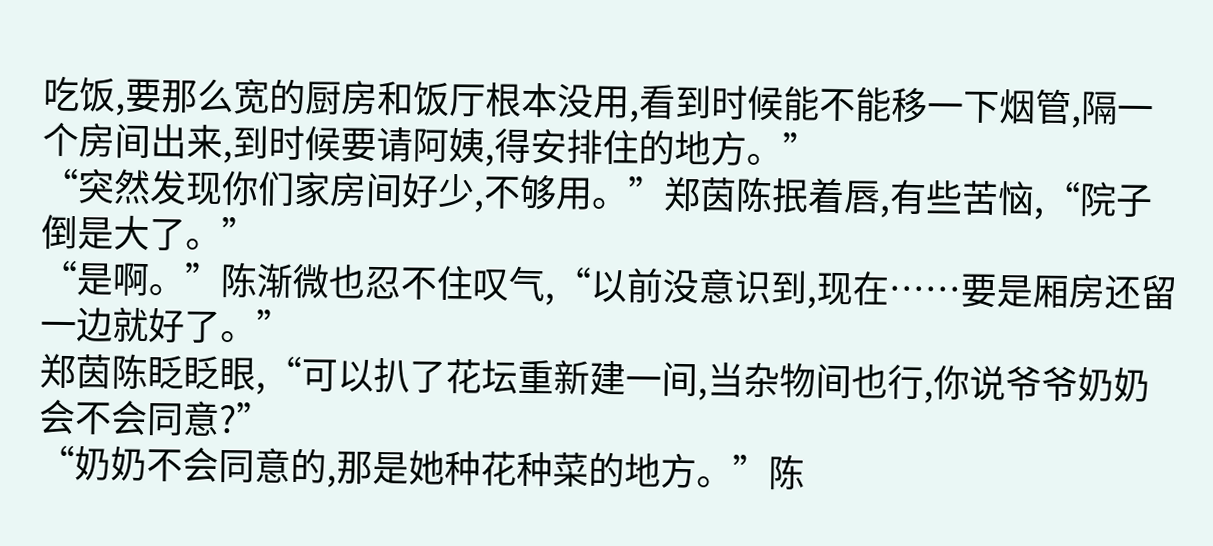吃饭,要那么宽的厨房和饭厅根本没用,看到时候能不能移一下烟管,隔一个房间出来,到时候要请阿姨,得安排住的地方。”
“突然发现你们家房间好少,不够用。”郑茵陈抿着唇,有些苦恼,“院子倒是大了。”
“是啊。”陈渐微也忍不住叹气,“以前没意识到,现在……要是厢房还留一边就好了。”
郑茵陈眨眨眼,“可以扒了花坛重新建一间,当杂物间也行,你说爷爷奶奶会不会同意?”
“奶奶不会同意的,那是她种花种菜的地方。”陈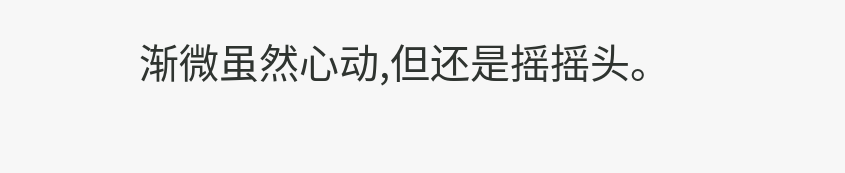渐微虽然心动,但还是摇摇头。